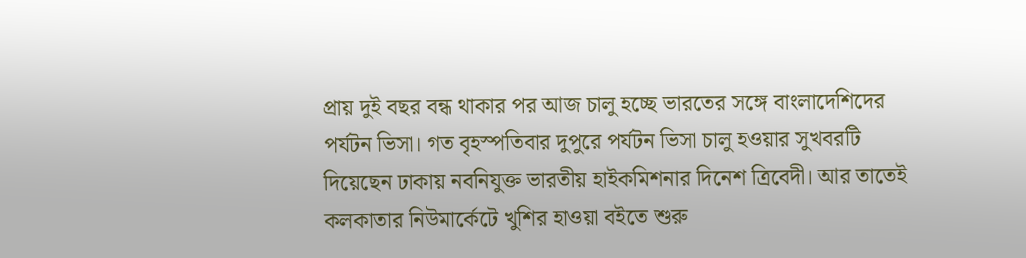প্রায় দুই বছর বন্ধ থাকার পর আজ চালু হচ্ছে ভারতের সঙ্গে বাংলাদেশিদের পর্যটন ভিসা। গত বৃহস্পতিবার দুপুরে পর্যটন ভিসা চালু হওয়ার সুখবরটি দিয়েছেন ঢাকায় নবনিযুক্ত ভারতীয় হাইকমিশনার দিনেশ ত্রিবেদী। আর তাতেই কলকাতার নিউমার্কেটে খুশির হাওয়া বইতে শুরু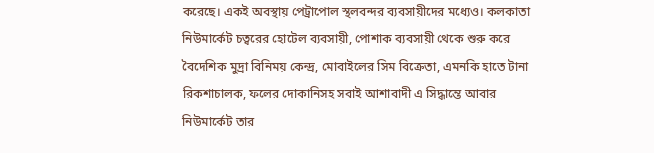করেছে। একই অবস্থায় পেট্রাপোল স্থলবন্দর ব্যবসায়ীদের মধ্যেও। কলকাতা নিউমার্কেট চত্বরের হোটেল ব্যবসায়ী, পোশাক ব্যবসায়ী থেকে শুরু করে বৈদেশিক মুদ্রা বিনিময় কেন্দ্র, মোবাইলের সিম বিক্রেতা, এমনকি হাতে টানা রিকশাচালক, ফলের দোকানিসহ সবাই আশাবাদী এ সিদ্ধান্তে আবার নিউমার্কেট তার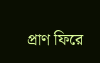প্রাণ ফিরে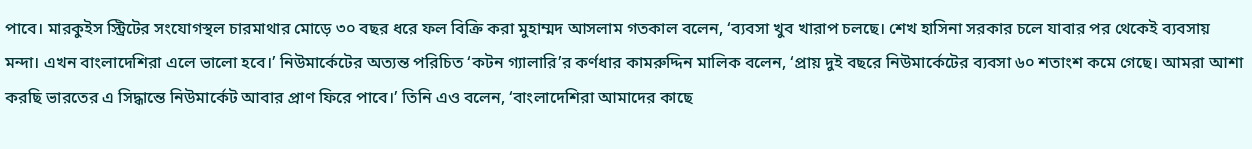পাবে। মারকুইস স্ট্রিটের সংযোগস্থল চারমাথার মোড়ে ৩০ বছর ধরে ফল বিক্রি করা মুহাম্মদ আসলাম গতকাল বলেন, ‘ব্যবসা খুব খারাপ চলছে। শেখ হাসিনা সরকার চলে যাবার পর থেকেই ব্যবসায় মন্দা। এখন বাংলাদেশিরা এলে ভালো হবে।’ নিউমার্কেটের অত্যন্ত পরিচিত ‘কটন গ্যালারি’র কর্ণধার কামরুদ্দিন মালিক বলেন, ‘প্রায় দুই বছরে নিউমার্কেটের ব্যবসা ৬০ শতাংশ কমে গেছে। আমরা আশা করছি ভারতের এ সিদ্ধান্তে নিউমার্কেট আবার প্রাণ ফিরে পাবে।’ তিনি এও বলেন, ‘বাংলাদেশিরা আমাদের কাছে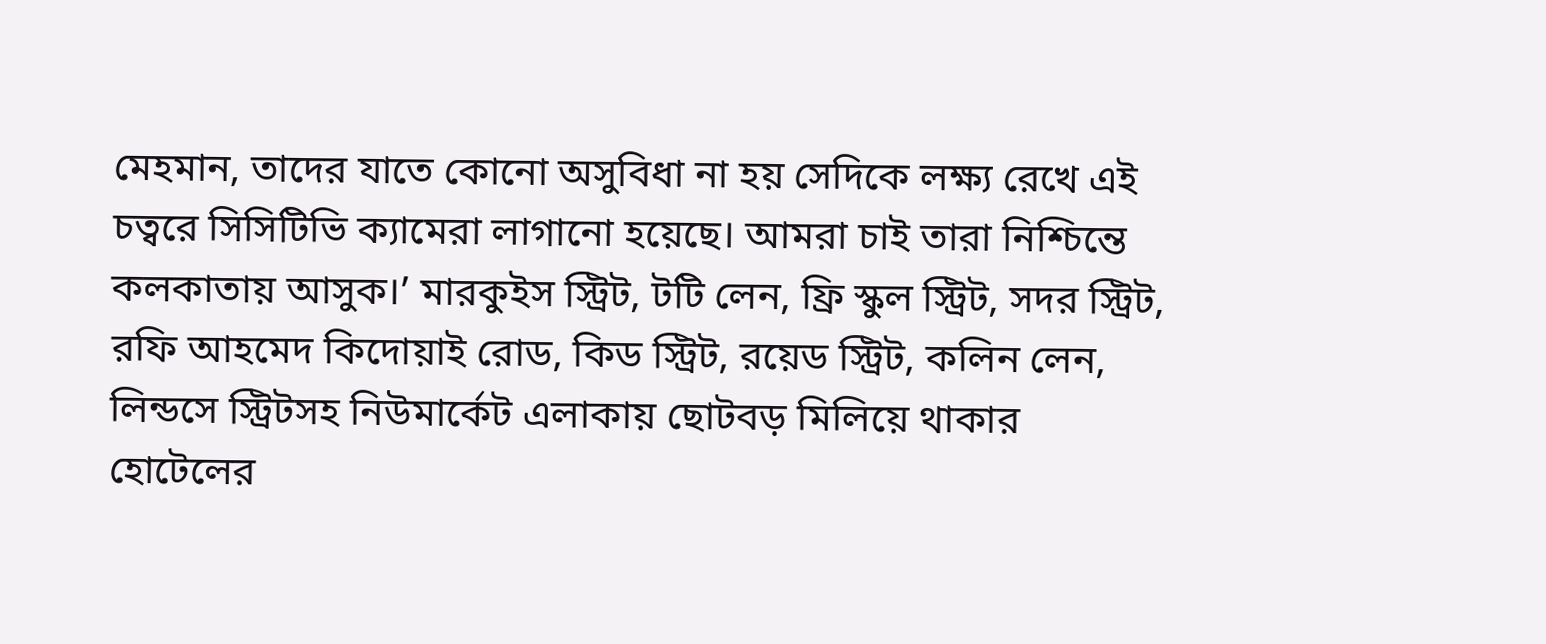মেহমান, তাদের যাতে কোনো অসুবিধা না হয় সেদিকে লক্ষ্য রেখে এই চত্বরে সিসিটিভি ক্যামেরা লাগানো হয়েছে। আমরা চাই তারা নিশ্চিন্তে কলকাতায় আসুক।’ মারকুইস স্ট্রিট, টটি লেন, ফ্রি স্কুল স্ট্রিট, সদর স্ট্রিট, রফি আহমেদ কিদোয়াই রোড, কিড স্ট্রিট, রয়েড স্ট্রিট, কলিন লেন, লিন্ডসে স্ট্রিটসহ নিউমার্কেট এলাকায় ছোটবড় মিলিয়ে থাকার হোটেলের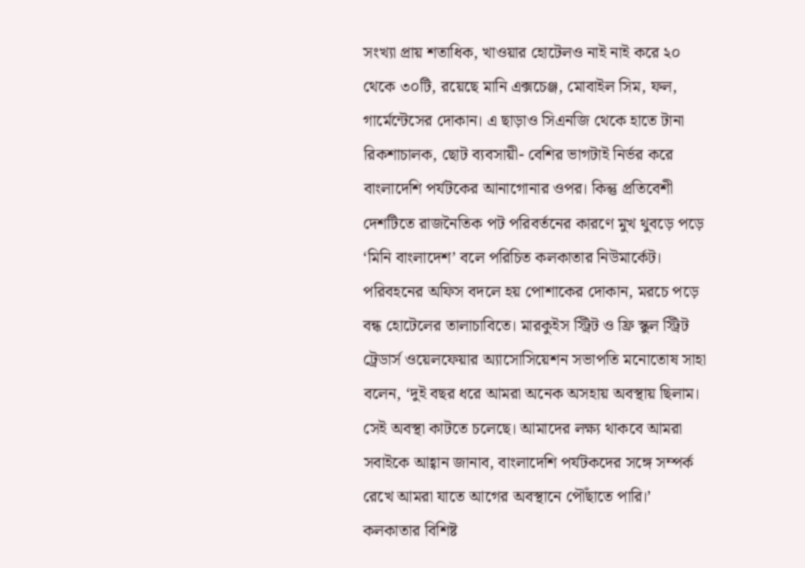সংখ্যা প্রায় শতাধিক, খাওয়ার হোটেলও নাই নাই করে ২০ থেকে ৩০টি, রয়েছে মানি এক্সচেঞ্জ, মোবাইল সিম, ফল, গার্মেন্টেসের দোকান। এ ছাড়াও সিএনজি থেকে হাতে টানা রিকশাচালক, ছোট ব্যবসায়ী- বেশির ভাগটাই নির্ভর করে বাংলাদেশি পর্যটকের আনাগোনার ওপর। কিন্তু প্রতিবেশী দেশটিতে রাজনৈতিক পট পরিবর্তনের কারণে মুখ থুবড়ে পড়ে ‘মিনি বাংলাদেশ’ বলে পরিচিত কলকাতার নিউমার্কেট। পরিবহনের অফিস বদলে হয় পোশাকের দোকান, মরচে পড়ে বন্ধ হোটেলের তালাচাবিতে। মারকুইস স্ট্রিট ও ফ্রি স্কুল স্ট্রিট ট্রেডার্স ওয়েলফেয়ার অ্যাসোসিয়েশন সভাপতি মনোতোষ সাহা বলেন, ‘দুই বছর ধরে আমরা অনেক অসহায় অবস্থায় ছিলাম। সেই অবস্থা কাটতে চলেছে। আমাদের লক্ষ্য থাকবে আমরা সবাইকে আহ্বান জানাব, বাংলাদেশি পর্যটকদের সঙ্গে সম্পর্ক রেখে আমরা যাতে আগের অবস্থানে পৌঁছাতে পারি।’
কলকাতার বিশিষ্ট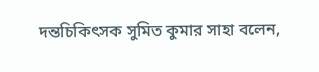দন্তচিকিৎসক সুমিত কুমার সাহা বলেন,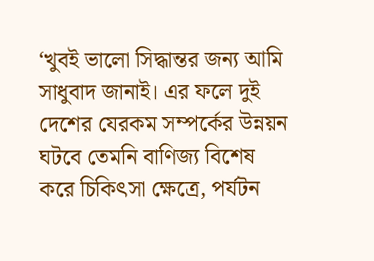‘খুবই ভালো সিদ্ধান্তর জন্য আমি সাধুবাদ জানাই। এর ফলে দুই দেশের যেরকম সম্পর্কের উন্নয়ন ঘটবে তেমনি বাণিজ্য বিশেষ করে চিকিৎসা ক্ষেত্রে, পর্যটন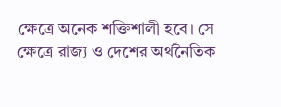ক্ষেত্রে অনেক শক্তিশালী হবে। সে ক্ষেত্রে রাজ্য ও দেশের অর্থনৈতিক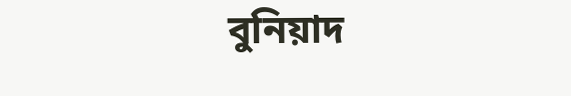বুনিয়াদ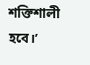শক্তিশালী হবে।’